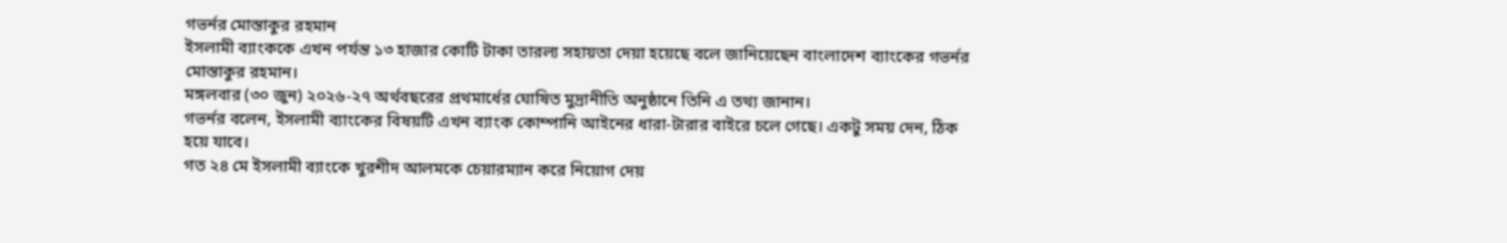গভর্নর মোস্তাকুর রহমান
ইসলামী ব্যাংককে এখন পর্যন্ত ১৩ হাজার কোটি টাকা তারল্য সহায়তা দেয়া হয়েছে বলে জানিয়েছেন বাংলাদেশ ব্যাংকের গভর্নর মোস্তাকুর রহমান।
মঙ্গলবার (৩০ জুন) ২০২৬-২৭ অর্থবছরের প্রথমার্ধের ঘোষিত মুদ্রানীতি অনুষ্ঠানে তিনি এ তথ্য জানান।
গভর্নর বলেন, ইসলামী ব্যাংকের বিষয়টি এখন ব্যাংক কোম্পানি আইনের ধারা-টারার বাইরে চলে গেছে। একটু সময় দেন, ঠিক হয়ে যাবে।
গত ২৪ মে ইসলামী ব্যাংকে খুরশীদ আলমকে চেয়ারম্যান করে নিয়োগ দেয়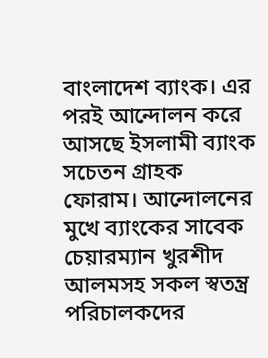বাংলাদেশ ব্যাংক। এর পরই আন্দোলন করে আসছে ইসলামী ব্যাংক সচেতন গ্রাহক ফোরাম। আন্দোলনের মুখে ব্যাংকের সাবেক চেয়ারম্যান খুরশীদ আলমসহ সকল স্বতন্ত্র পরিচালকদের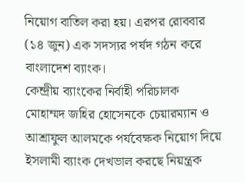নিয়োগ বাতিল করা হয়। এরপর রোববার (১৪ জুন) এক সদস্যর পর্ষদ গঠন করে বাংলাদেশ ব্যাংক।
কেন্দ্রীয় ব্যাংকের নির্বাহী পরিচালক মোহাম্মদ জহির হোসেনকে চেয়ারম্যান ও আশ্রাফুল আলমকে পর্যবেক্ষক নিয়োগ দিয়ে ইসলামী ব্যাংক দেখভাল করছে নিয়ন্ত্রক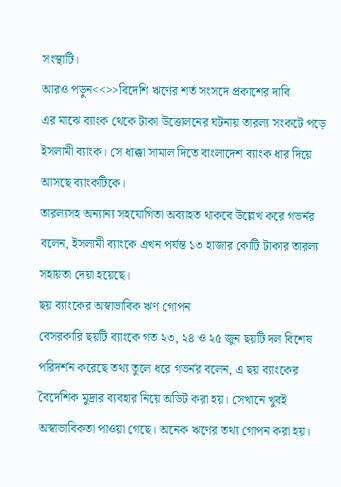সংস্থাটি।
আরও পড়ুন<<>>বিদেশি ঋণের শর্ত সংসদে প্রকাশের দাবি
এর মাঝে ব্যাংক থেকে টাকা উত্তোলনের ঘটনায় তারল্য সংকটে পড়ে ইসলামী ব্যাংক। সে ধাক্কা সামাল দিতে বাংলাদেশ ব্যাংক ধার দিয়ে আসছে ব্যাংকটিকে।
তারল্যসহ অন্যান্য সহযোগিতা অব্যাহত থাকবে উল্লেখ করে গভর্নর বলেন, ইসলামী ব্যাংকে এখন পর্যন্ত ১৩ হাজার কোটি টাকার তারল্য সহায়তা দেয়া হয়েছে।
ছয় ব্যাংকের অস্বাভাবিক ঋণ গোপন
বেসরকারি ছয়টি ব্যাংকে গত ২৩, ২৪ ও ২৫ জুন ছয়টি দল বিশেষ পরিদর্শন করেছে তথ্য তুলে ধরে গভর্নর বলেন, এ ছয় ব্যাংকের বৈদেশিক মুদ্রার ব্যবহার নিয়ে অডিট করা হয়। সেখানে খুবই অস্বাভাবিকতা পাওয়া গেছে। অনেক ঋণের তথ্য গোপন করা হয়।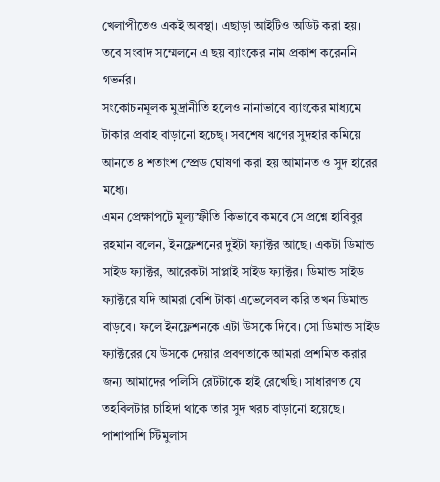খেলাপীতেও একই অবস্থা। এছাড়া আইটিও অডিট করা হয়।
তবে সংবাদ সম্মেলনে এ ছয় ব্যাংকের নাম প্রকাশ করেননি গভর্নর।
সংকোচনমূলক মুদ্রানীতি হলেও নানাভাবে ব্যাংকের মাধ্যমে টাকার প্রবাহ বাড়ানো হচেছ্। সবশেষ ঋণের সুদহার কমিয়ে আনতে ৪ শতাংশ স্প্রেড ঘোষণা করা হয় আমানত ও সুদ হারের মধ্যে।
এমন প্রেক্ষাপটে মূল্যস্ফীতি কিভাবে কমবে সে প্রশ্নে হাবিবুর রহমান বলেন, ইনফ্লেশনের দুইটা ফ্যাক্টর আছে। একটা ডিমান্ড সাইড ফ্যাক্টর, আরেকটা সাপ্লাই সাইড ফ্যাক্টর। ডিমান্ড সাইড ফ্যাক্টরে যদি আমরা বেশি টাকা এভেলেবল করি তখন ডিমান্ড বাড়বে। ফলে ইনফ্লেশনকে এটা উসকে দিবে। সো ডিমান্ড সাইড ফ্যাক্টরের যে উসকে দেয়ার প্রবণতাকে আমরা প্রশমিত করার জন্য আমাদের পলিসি রেটটাকে হাই রেখেছি। সাধারণত যে তহবিলটার চাহিদা থাকে তার সুদ খরচ বাড়ানো হয়েছে। পাশাপাশি স্টিমুলাস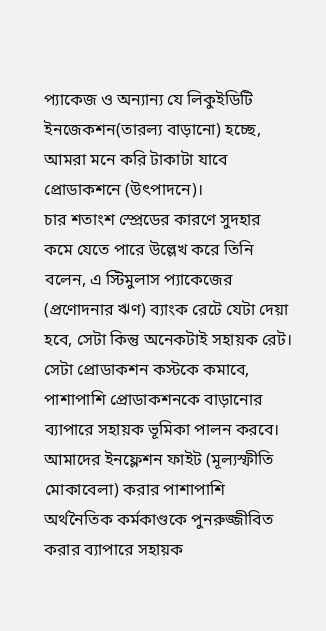প্যাকেজ ও অন্যান্য যে লিকুইডিটি ইনজেকশন(তারল্য বাড়ানো) হচ্ছে, আমরা মনে করি টাকাটা যাবে প্রোডাকশনে (উৎপাদনে)।
চার শতাংশ স্প্রেডের কারণে সুদহার কমে যেতে পারে উল্লেখ করে তিনি বলেন, এ স্টিমুলাস প্যাকেজের (প্রণোদনার ঋণ) ব্যাংক রেটে যেটা দেয়া হবে, সেটা কিন্তু অনেকটাই সহায়ক রেট। সেটা প্রোডাকশন কস্টকে কমাবে, পাশাপাশি প্রোডাকশনকে বাড়ানোর ব্যাপারে সহায়ক ভূমিকা পালন করবে। আমাদের ইনফ্লেশন ফাইট (মূল্যস্ফীতি মোকাবেলা) করার পাশাপাশি অর্থনৈতিক কর্মকাণ্ডকে পুনরুজ্জীবিত করার ব্যাপারে সহায়ক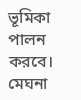ভূমিকা পালন করবে।
মেঘনা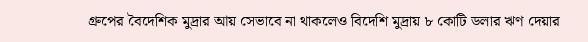গ্রুপের বৈদেশিক মুদ্রার আয় সেভাবে না থাকলেও বিদেশি মুদ্রায় ৮ কোটি ডলার ঋণ দেয়ার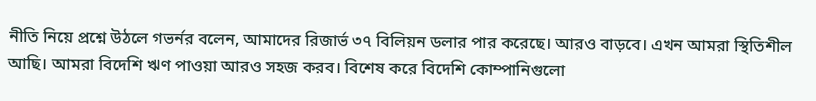নীতি নিয়ে প্রশ্নে উঠলে গভর্নর বলেন, আমাদের রিজার্ভ ৩৭ বিলিয়ন ডলার পার করেছে। আরও বাড়বে। এখন আমরা স্থিতিশীল আছি। আমরা বিদেশি ঋণ পাওয়া আরও সহজ করব। বিশেষ করে বিদেশি কোম্পানিগুলো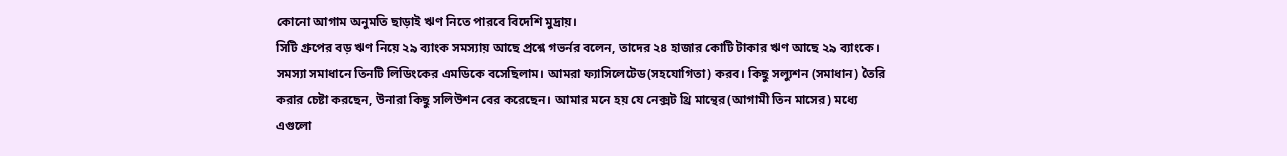কোনো আগাম অনুমতি ছাড়াই ঋণ নিতে পারবে বিদেশি মুদ্রায়।
সিটি গ্রুপের বড় ঋণ নিয়ে ২৯ ব্যাংক সমস্যায় আছে প্রশ্নে গভর্নর বলেন, তাদের ২৪ হাজার কোটি টাকার ঋণ আছে ২৯ ব্যাংকে। সমস্যা সমাধানে তিনটি লিডিংকের এমডিকে বসেছিলাম। আমরা ফ্যাসিলেটেড(সহযোগিতা) করব। কিছু সল্যুশন (সমাধান) তৈরি করার চেষ্টা করছেন, উনারা কিছু সলিউশন বের করেছেন। আমার মনে হয় যে নেক্সট থ্রি মান্থের(আগামী তিন মাসের) মধ্যে এগুলো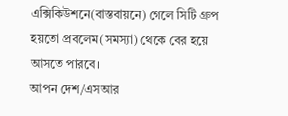এক্সিকিউশনে(বাস্তবায়নে) গেলে সিটি গ্রুপ হয়তো প্রবলেম(সমস্যা) থেকে বের হয়ে আসতে পারবে।
আপন দেশ/এসআর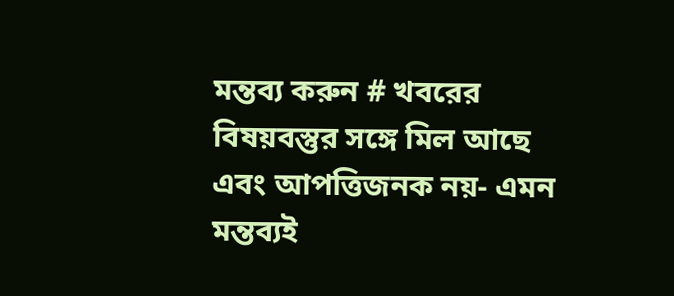মন্তব্য করুন # খবরের বিষয়বস্তুর সঙ্গে মিল আছে এবং আপত্তিজনক নয়- এমন মন্তব্যই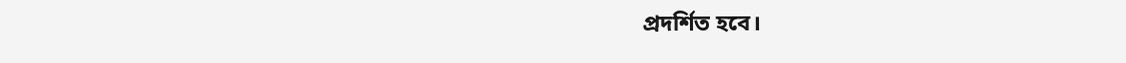প্রদর্শিত হবে।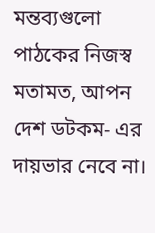মন্তব্যগুলো পাঠকের নিজস্ব মতামত, আপন দেশ ডটকম- এর দায়ভার নেবে না।